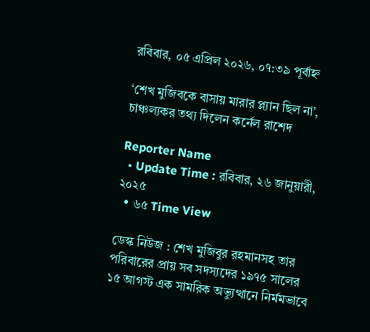রবিবার, ০৫ এপ্রিল ২০২৬, ০৭:৩৯ পূর্বাহ্ন

‘শেখ মুজিবকে বাসায় মারার প্ল্যান ছিল না’, চাঞ্চল্যকর তথ্য দিলেন কর্নেল রাশেদ

Reporter Name
  • Update Time : রবিবার, ২৬ জানুয়ারী, ২০২৫
  • ৬৫ Time View

ডেস্ক নিউজ : শেখ মুজিবুর রহমানসহ তার পরিবারের প্রায় সব সদস্যদের ১৯৭৫ সালের ১৫ আগস্ট এক সামরিক অভ্যুত্থানে নির্মমভাবে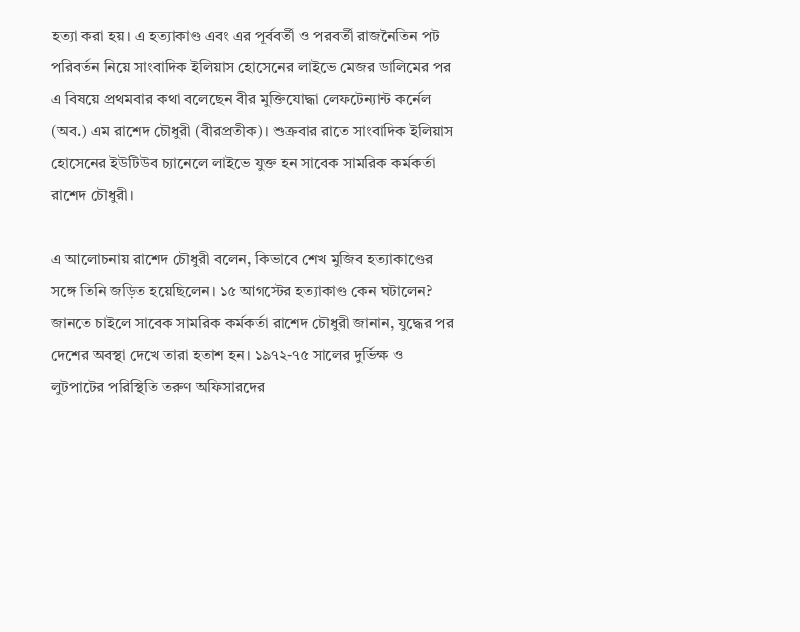হত্যা করা হয়। এ হত্যাকাণ্ড এবং এর পূর্ববর্তী ও পরবর্তী রাজনৈতিন পট পরিবর্তন নিয়ে সাংবাদিক ইলিয়াস হোসেনের লাইভে মেজর ডালিমের পর এ বিষয়ে প্রথমবার কথা বলেছেন বীর মুক্তিযোদ্ধা লেফটেন্যান্ট কর্নেল (অব.) এম রাশেদ চৌধুরী (বীরপ্রতীক)। শুক্রবার রাতে সাংবাদিক ইলিয়াস হোসেনের ইউটিউব চ্যানেলে লাইভে যুক্ত হন সাবেক সামরিক কর্মকর্তা রাশেদ চৌধুরী।

এ আলোচনায় রাশেদ চৌধুরী বলেন, কিভাবে শেখ মুজিব হত্যাকাণ্ডের সঙ্গে তিনি জড়িত হয়েছিলেন। ১৫ আগস্টের হত্যাকাণ্ড কেন ঘটালেন? জানতে চাইলে সাবেক সামরিক কর্মকর্তা রাশেদ চৌধুরী জানান, যুদ্ধের পর দেশের অবস্থা দেখে তারা হতাশ হন। ১৯৭২-৭৫ সালের দুর্ভিক্ষ ও লুটপাটের পরিস্থিতি তরুণ অফিসারদের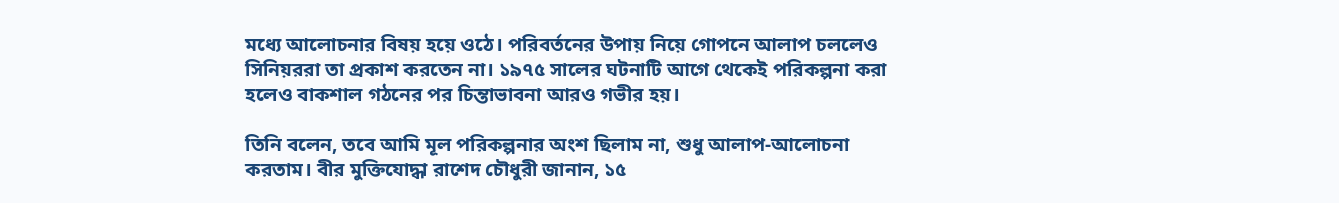মধ্যে আলোচনার বিষয় হয়ে ওঠে। পরিবর্তনের উপায় নিয়ে গোপনে আলাপ চললেও সিনিয়ররা তা প্রকাশ করতেন না। ১৯৭৫ সালের ঘটনাটি আগে থেকেই পরিকল্পনা করা হলেও বাকশাল গঠনের পর চিন্তাভাবনা আরও গভীর হয়।

তিনি বলেন, তবে আমি মূল পরিকল্পনার অংশ ছিলাম না, শুধু আলাপ-আলোচনা করতাম। বীর মুক্তিযোদ্ধা রাশেদ চৌধুরী জানান, ১৫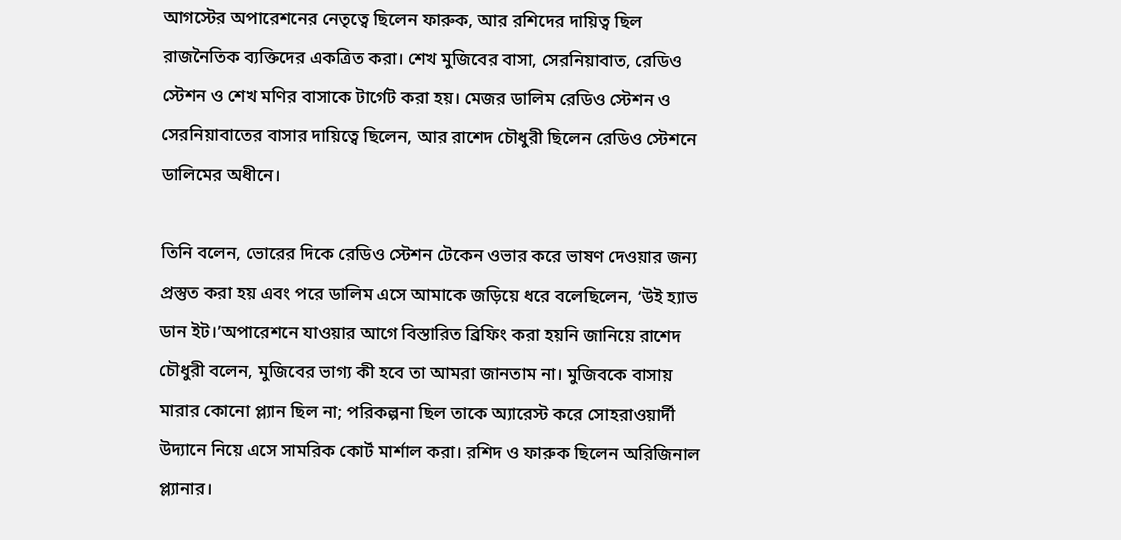আগস্টের অপারেশনের নেতৃত্বে ছিলেন ফারুক, আর রশিদের দায়িত্ব ছিল রাজনৈতিক ব্যক্তিদের একত্রিত করা। শেখ মুজিবের বাসা, সেরনিয়াবাত, রেডিও স্টেশন ও শেখ মণির বাসাকে টার্গেট করা হয়। মেজর ডালিম রেডিও স্টেশন ও সেরনিয়াবাতের বাসার দায়িত্বে ছিলেন, আর রাশেদ চৌধুরী ছিলেন রেডিও স্টেশনে ডালিমের অধীনে।

তিনি বলেন, ভোরের দিকে রেডিও স্টেশন টেকেন ওভার করে ভাষণ দেওয়ার জন্য প্রস্তুত করা হয় এবং পরে ডালিম এসে আমাকে জড়িয়ে ধরে বলেছিলেন, ‘উই হ্যাভ ডান ইট।’অপারেশনে যাওয়ার আগে বিস্তারিত ব্রিফিং করা হয়নি জানিয়ে রাশেদ চৌধুরী বলেন, মুজিবের ভাগ্য কী হবে তা আমরা জানতাম না। মুজিবকে বাসায় মারার কোনো প্ল্যান ছিল না; পরিকল্পনা ছিল তাকে অ্যারেস্ট করে সোহরাওয়ার্দী উদ্যানে নিয়ে এসে সামরিক কোর্ট মার্শাল করা। রশিদ ও ফারুক ছিলেন অরিজিনাল প্ল্যানার।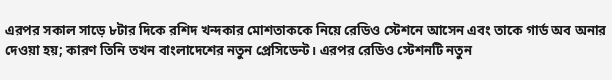এরপর সকাল সাড়ে ৮টার দিকে রশিদ খন্দকার মোশতাককে নিয়ে রেডিও স্টেশনে আসেন এবং তাকে গার্ড অব অনার দেওয়া হয়; কারণ তিনি তখন বাংলাদেশের নতুন প্রেসিডেন্ট। এরপর রেডিও স্টেশনটি নতুন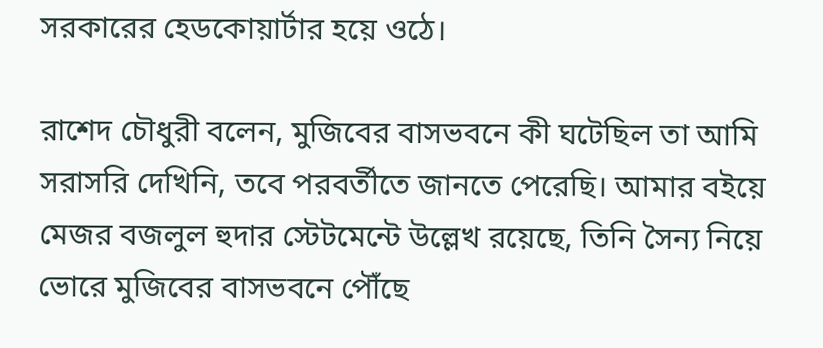সরকারের হেডকোয়ার্টার হয়ে ওঠে।

রাশেদ চৌধুরী বলেন, মুজিবের বাসভবনে কী ঘটেছিল তা আমি সরাসরি দেখিনি, তবে পরবর্তীতে জানতে পেরেছি। আমার বইয়ে মেজর বজলুল হুদার স্টেটমেন্টে উল্লেখ রয়েছে, তিনি সৈন্য নিয়ে ভোরে মুজিবের বাসভবনে পৌঁছে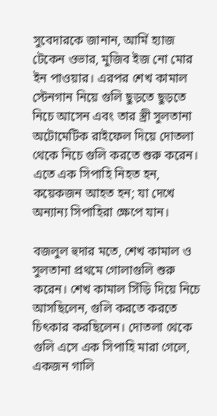সুবেদারকে জানান, আর্মি হ্যাজ টেকেন ওভার, মুজিব ইজ নো মোর ইন পাওয়ার। এরপর শেখ কামাল স্টেনগান নিয়ে গুলি ছুড়তে ছুড়তে নিচে আসেন এবং তার স্ত্রী সুলতানা অটোমেটিক রাইফেল দিয়ে দোতলা থেকে নিচে গুলি করতে শুরু করেন। এতে এক সিপাহি নিহত হন, কয়েকজন আহত হন; যা দেখে অন্যান্য সিপাহিরা ক্ষেপে যান।

বজলুল হুদার মতে, শেখ কামাল ও সুলতানা প্রথমে গোলাগুলি শুরু করেন। শেখ কামাল সিঁড়ি দিয়ে নিচে আসছিলেন, গুলি করতে করতে চিৎকার করছিলেন। দোতলা থেকে গুলি এসে এক সিপাহি মারা গেলে, একজন গালি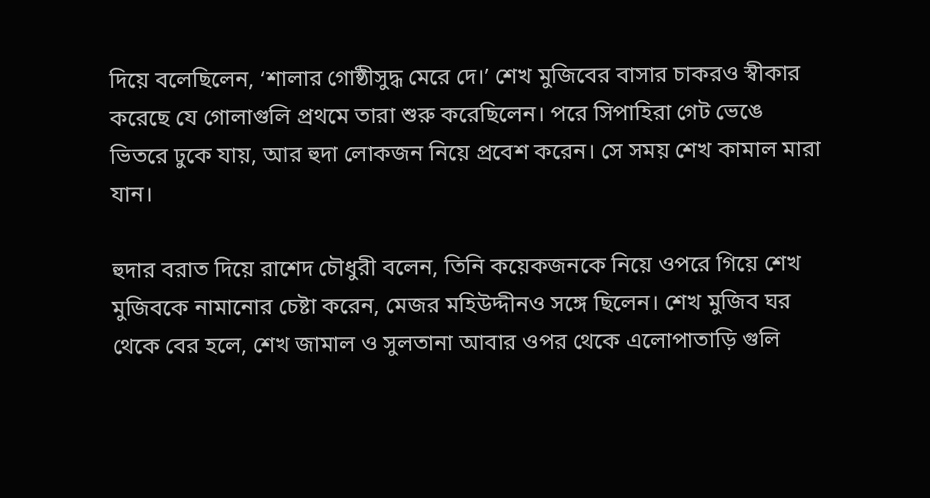দিয়ে বলেছিলেন, ‘শালার গোষ্ঠীসুদ্ধ মেরে দে।’ শেখ মুজিবের বাসার চাকরও স্বীকার করেছে যে গোলাগুলি প্রথমে তারা শুরু করেছিলেন। পরে সিপাহিরা গেট ভেঙে ভিতরে ঢুকে যায়, আর হুদা লোকজন নিয়ে প্রবেশ করেন। সে সময় শেখ কামাল মারা যান।

হুদার বরাত দিয়ে রাশেদ চৌধুরী বলেন, তিনি কয়েকজনকে নিয়ে ওপরে গিয়ে শেখ মুজিবকে নামানোর চেষ্টা করেন, মেজর মহিউদ্দীনও সঙ্গে ছিলেন। শেখ মুজিব ঘর থেকে বের হলে, শেখ জামাল ও সুলতানা আবার ওপর থেকে এলোপাতাড়ি গুলি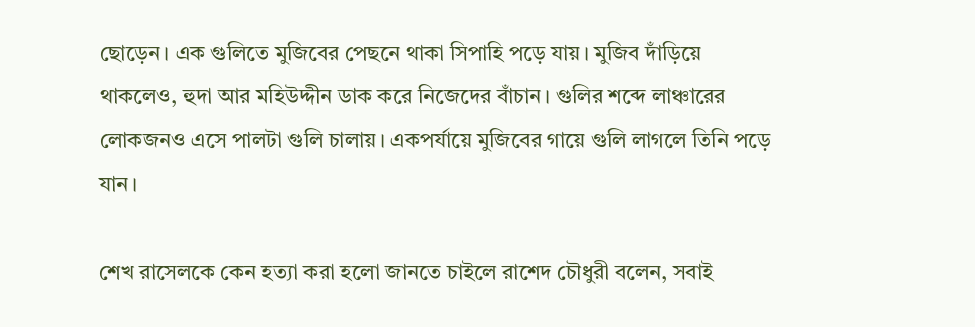ছোড়েন। এক গুলিতে মুজিবের পেছনে থাকা সিপাহি পড়ে যায়। মুজিব দাঁড়িয়ে থাকলেও, হুদা আর মহিউদ্দীন ডাক করে নিজেদের বাঁচান। গুলির শব্দে লাঞ্চারের লোকজনও এসে পালটা গুলি চালায়। একপর্যায়ে মুজিবের গায়ে গুলি লাগলে তিনি পড়ে যান।

শেখ রাসেলকে কেন হত্যা করা হলো জানতে চাইলে রাশেদ চৌধুরী বলেন, সবাই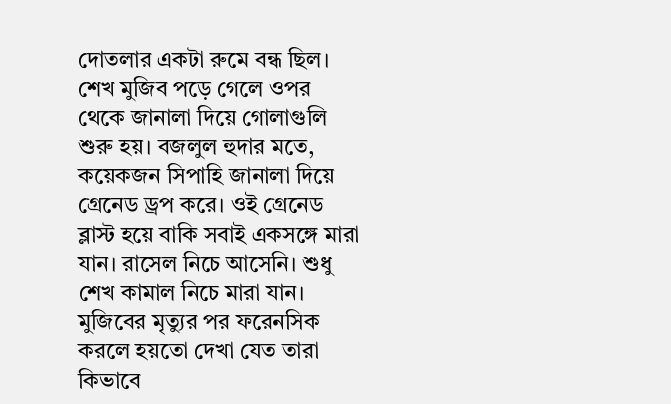দোতলার একটা রুমে বন্ধ ছিল। শেখ মুজিব পড়ে গেলে ওপর থেকে জানালা দিয়ে গোলাগুলি শুরু হয়। বজলুল হুদার মতে, কয়েকজন সিপাহি জানালা দিয়ে গ্রেনেড ড্রপ করে। ওই গ্রেনেড ব্লাস্ট হয়ে বাকি সবাই একসঙ্গে মারা যান। রাসেল নিচে আসেনি। শুধু শেখ কামাল নিচে মারা যান। মুজিবের মৃত্যুর পর ফরেনসিক করলে হয়তো দেখা যেত তারা কিভাবে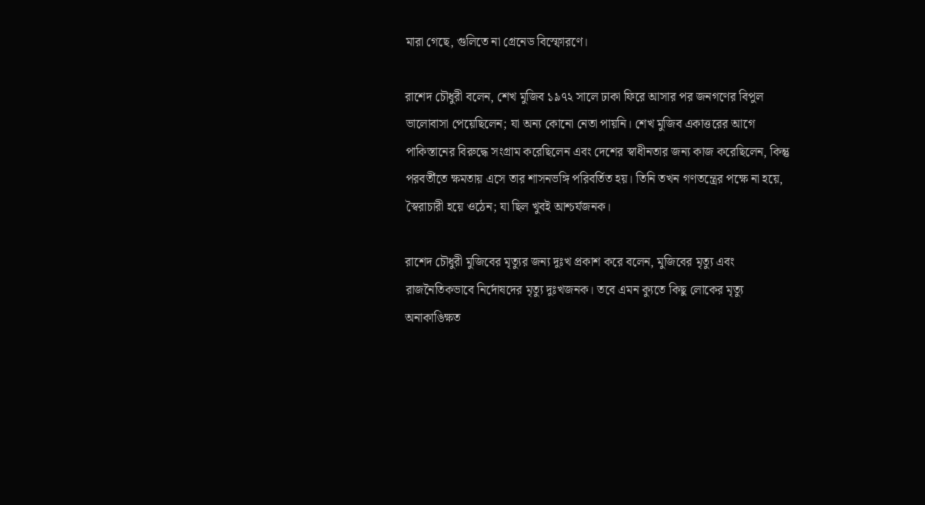মারা গেছে, গুলিতে না গ্রেনেড বিস্ফোরণে।

রাশেদ চৌধুরী বলেন, শেখ মুজিব ১৯৭২ সালে ঢাকা ফিরে আসার পর জনগণের বিপুল ভালোবাসা পেয়েছিলেন; যা অন্য কোনো নেতা পায়নি। শেখ মুজিব একাত্তরের আগে পাকিস্তানের বিরুদ্ধে সংগ্রাম করেছিলেন এবং দেশের স্বাধীনতার জন্য কাজ করেছিলেন, কিন্তু পরবর্তীতে ক্ষমতায় এসে তার শাসনভঙ্গি পরিবর্তিত হয়। তিনি তখন গণতন্ত্রের পক্ষে না হয়ে, স্বৈরাচারী হয়ে ওঠেন; যা ছিল খুবই আশ্চর্যজনক।

রাশেদ চৌধুরী মুজিবের মৃত্যুর জন্য দুঃখ প্রকাশ করে বলেন, মুজিবের মৃত্যু এবং রাজনৈতিকভাবে নির্দোষদের মৃত্যু দুঃখজনক। তবে এমন ক্যুতে কিছু লোকের মৃত্যু অনাকাঙিক্ষত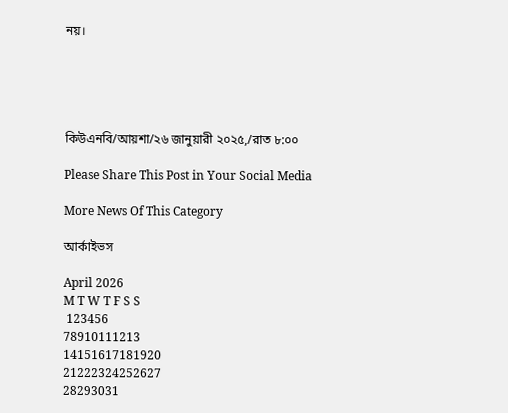নয়।





কিউএনবি/আয়শা/২৬ জানুয়ারী ২০২৫,/রাত ৮:০০

Please Share This Post in Your Social Media

More News Of This Category

আর্কাইভস

April 2026
M T W T F S S
 123456
78910111213
14151617181920
21222324252627
28293031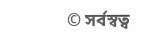© সর্বস্বত্ব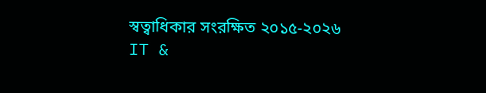স্বত্বাধিকার সংরক্ষিত ২০১৫-২০২৬
IT &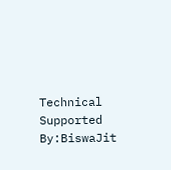Technical Supported By:BiswaJit